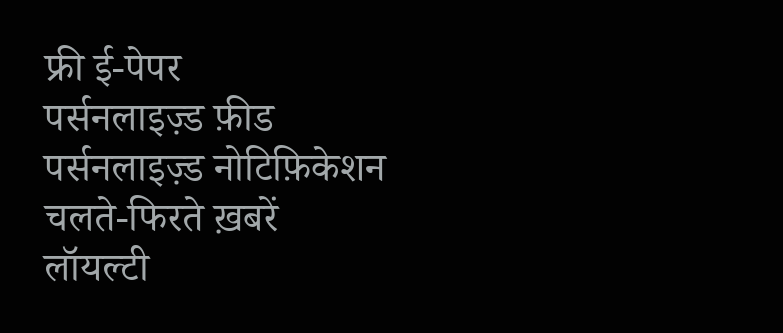फ्री ई-पेपर
पर्सनलाइज़्ड फ़ीड
पर्सनलाइज़्ड नोटिफ़िकेशन
चलते-फिरते ख़बरें
लॉयल्टी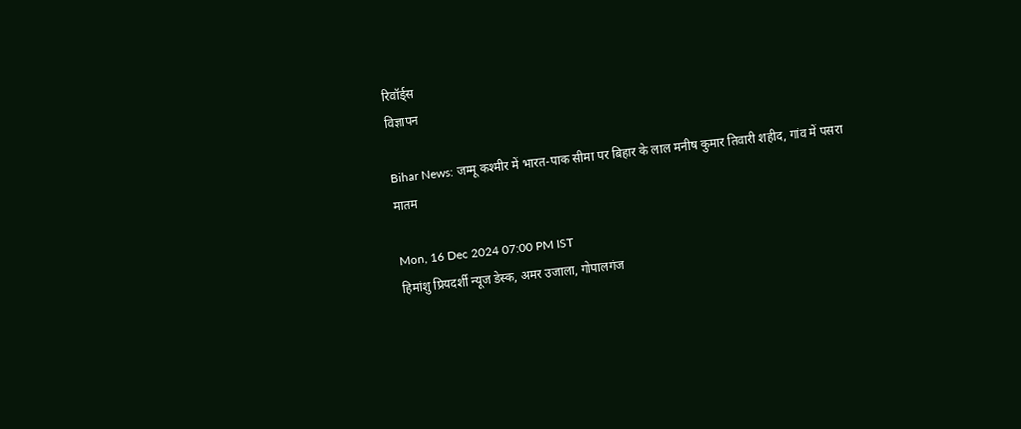रिवॉर्ड्स
विज्ञापन

Bihar News: जम्मू कश्मीर में भारत-पाक सीमा पर बिहार के लाल मनीष कुमार तिवारी शहीद, गांव में पसरा मातम

Mon, 16 Dec 2024 07:00 PM IST
हिमांशु प्रियदर्शी न्यूज डेस्क, अमर उजाला, गोपालगंज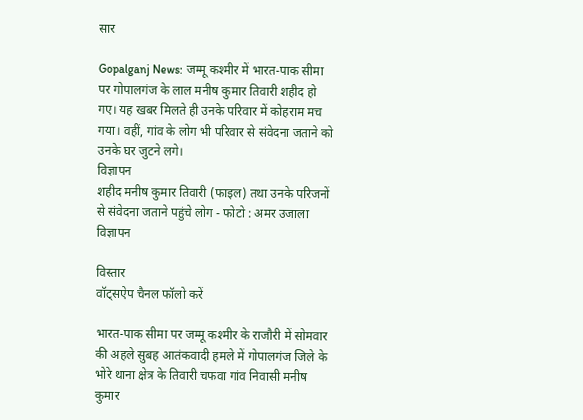सार

Gopalganj News: जम्मू कश्मीर में भारत-पाक सीमा पर गोपालगंज के लाल मनीष कुमार तिवारी शहीद हो गए। यह खबर मिलते ही उनके परिवार में कोहराम मच गया। वहीं, गांव के लोग भी परिवार से संवेदना जताने को उनके घर जुटने लगे।
विज्ञापन
शहीद मनीष कुमार तिवारी (फाइल) तथा उनके परिजनों से संवेदना जताने पहुंचे लोग - फोटो : अमर उजाला
विज्ञापन

विस्तार
वॉट्सऐप चैनल फॉलो करें

भारत-पाक सीमा पर जम्मू कश्मीर के राजौरी में सोमवार की अहले सुबह आतंकवादी हमले में गोपालगंज जिले के भोरे थाना क्षेत्र के तिवारी चफवा गांव निवासी मनीष कुमार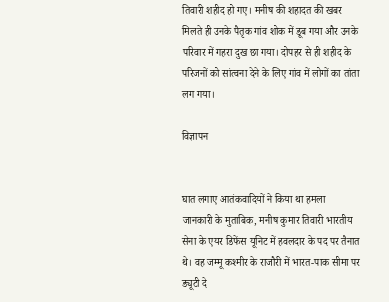तिवारी शहीद हो गए। मनीष की शहादत की खबर मिलते ही उनके पैतृक गांव शोक में डूब गया और उनके परिवार में गहरा दुख छा गया। दोपहर से ही शहीद के परिजनों को सांत्वना देने के लिए गांव में लोगों का तांता लग गया।

विज्ञापन


घात लगाए आतंकवादियों ने किया था हमला
जानकारी के मुताबिक, मनीष कुमार तिवारी भारतीय सेना के एयर डिफेंस यूनिट में हवलदार के पद पर तैनात थे। वह जम्मू कश्मीर के राजौरी में भारत-पाक सीमा पर ड्यूटी दे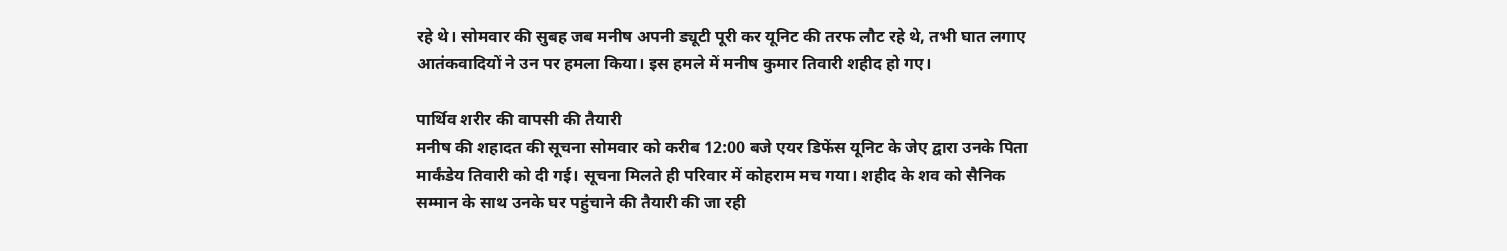रहे थे। सोमवार की सुबह जब मनीष अपनी ड्यूटी पूरी कर यूनिट की तरफ लौट रहे थे, तभी घात लगाए आतंकवादियों ने उन पर हमला किया। इस हमले में मनीष कुमार तिवारी शहीद हो गए।

पार्थिव शरीर की वापसी की तैयारी
मनीष की शहादत की सूचना सोमवार को करीब 12:00 बजे एयर डिफेंस यूनिट के जेए द्वारा उनके पिता मार्कंडेय तिवारी को दी गई। सूचना मिलते ही परिवार में कोहराम मच गया। शहीद के शव को सैनिक सम्मान के साथ उनके घर पहुंचाने की तैयारी की जा रही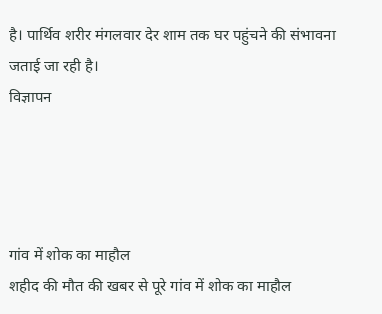है। पार्थिव शरीर मंगलवार देर शाम तक घर पहुंचने की संभावना जताई जा रही है।
विज्ञापन




गांव में शोक का माहौल
शहीद की मौत की खबर से पूरे गांव में शोक का माहौल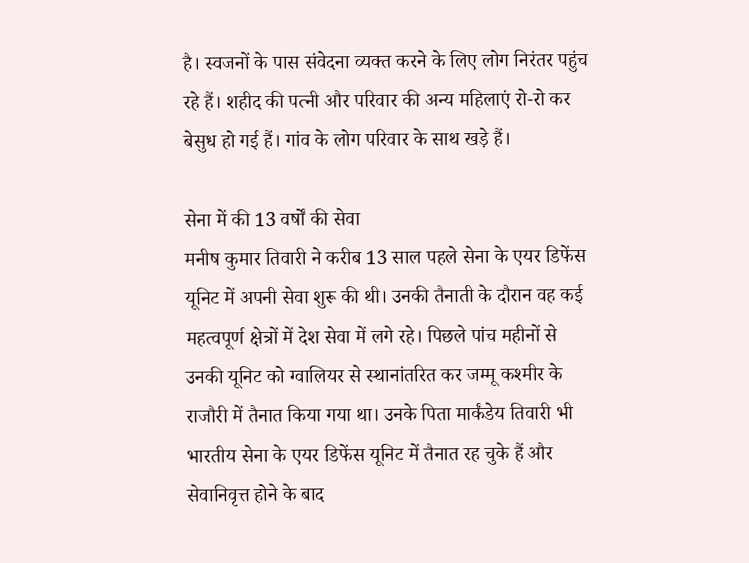है। स्वजनों के पास संवेदना व्यक्त करने के लिए लोग निरंतर पहुंच रहे हैं। शहीद की पत्नी और परिवार की अन्य महिलाएं रो-रो कर बेसुध हो गई हैं। गांव के लोग परिवार के साथ खड़े हैं।

सेना में की 13 वर्षों की सेवा
मनीष कुमार तिवारी ने करीब 13 साल पहले सेना के एयर डिफेंस यूनिट में अपनी सेवा शुरू की थी। उनकी तैनाती के दौरान वह कई महत्वपूर्ण क्षेत्रों में देश सेवा में लगे रहे। पिछले पांच महीनों से उनकी यूनिट को ग्वालियर से स्थानांतरित कर जम्मू कश्मीर के राजौरी में तैनात किया गया था। उनके पिता मार्कंडेय तिवारी भी भारतीय सेना के एयर डिफेंस यूनिट में तैनात रह चुके हैं और सेवानिवृत्त होने के बाद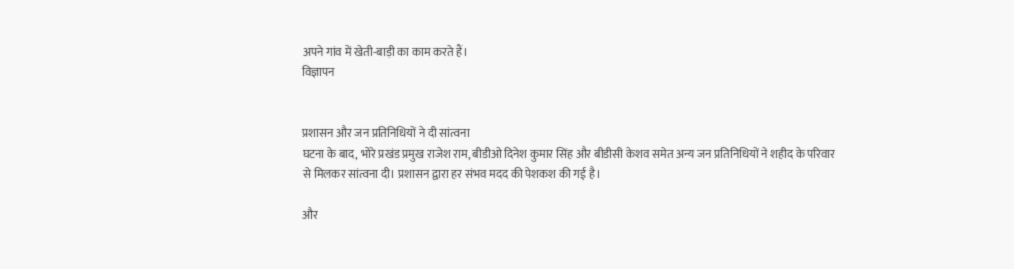अपने गांव में खेती-बाड़ी का काम करते हैं।
विज्ञापन


प्रशासन और जन प्रतिनिधियों ने दी सांत्वना
घटना के बाद, भोरे प्रखंड प्रमुख राजेश राम, बीडीओ दिनेश कुमार सिंह और बीडीसी केशव समेत अन्य जन प्रतिनिधियों ने शहीद के परिवार से मिलकर सांत्वना दी। प्रशासन द्वारा हर संभव मदद की पेशकश की गई है।

और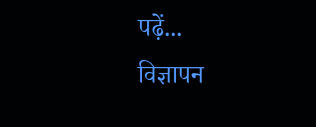पढ़ें...
विज्ञापन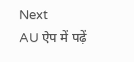Next
AU ऐप में पढ़ें